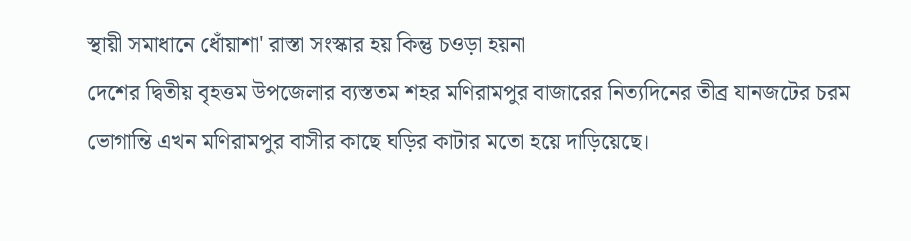স্থায়ী সমাধানে ধোঁয়াশা' রাস্তা সংস্কার হয় কিন্তু চওড়া হয়না
দেশের দ্বিতীয় বৃহত্তম উপজেলার ব্যস্ততম শহর মণিরামপুর বাজারের নিত্যদিনের তীব্র যানজটের চরম ভোগান্তি এখন মণিরামপুর বাসীর কাছে ঘড়ির কাটার মতো হয়ে দাড়িয়েছে।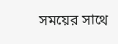সময়ের সাথে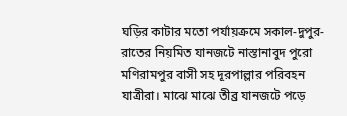ঘড়ির কাটার মতো পর্যায়ক্রমে সকাল-দুপুর-রাতের নিয়মিত যানজটে নাস্তানাবুদ পুরো মণিরামপুর বাসী সহ দূরপাল্লার পরিবহন যাত্রীরা। মাঝে মাঝে তীব্র যানজটে পড়ে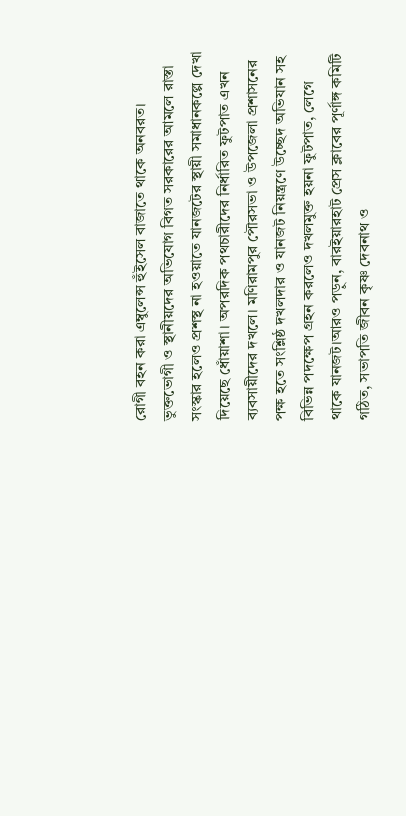রোগী বহন করা এম্বুলেন্স হুঁইসেল বাজাতে থাকে অনবরত। ভুক্তভোগী ও স্থানীয়দের অভিযোগ বিগত সরকারের আমলে রাস্তা সংস্কার হলেও প্রশস্থ না হওয়াতে যানজটের স্থায়ী সমাধানকল্পে দেখা দিয়েছে ধোঁয়াশা। অপরদিক পথচারীদের নির্ধারিত ফুটপাত এখন ব্যবসায়ীদের দখলে। মণিরামপুর পৌরসভা ও উপজেলা প্রশাসনের পক্ষ হতে সংশ্লিষ্ঠ দখলদার ও যানজট নিয়ন্ত্রণে উচ্ছেদ অভিযান সহ বিভিন্ন পদক্ষেপ গ্রহন করলেও দখলমুক্ত হয়না ফুটপাত, লেগে থাকে যানজট।আরও পড়ুন, বারইয়ারহাট প্রেস ক্লাবের পূর্ণাঙ্গ কমিটি গঠিত, সভাপতি জীবন কৃষ্ণ দেবনাথ ও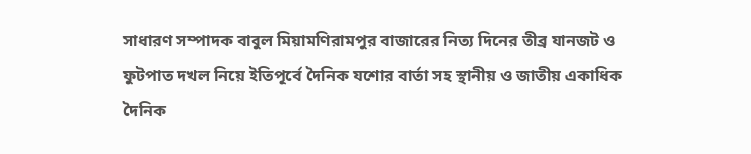সাধারণ সম্পাদক বাবুল মিয়ামণিরামপুর বাজারের নিত্য দিনের তীব্র যানজট ও ফুটপাত দখল নিয়ে ইতিপূর্বে দৈনিক যশোর বার্তা সহ স্থানীয় ও জাতীয় একাধিক দৈনিক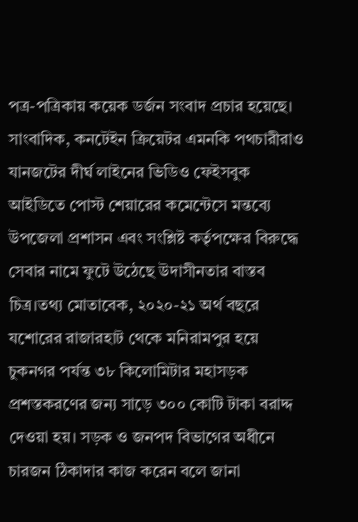পত্র-পত্রিকায় কয়েক ডর্জন সংবাদ প্রচার হয়েছে। সাংবাদিক, কনটেইন ক্রিয়েটর এমনকি পথচারীরাও যানজটের দীর্ঘ লাইনের ভিডিও ফেইসবুক আইডিতে পোস্ট শেয়ারের কমেন্টেসে মন্তব্যে উপজেলা প্রশাসন এবং সংশ্লিষ্ট কর্তৃপক্ষের বিরুদ্ধে সেবার নামে ফুটে উঠেছে উদাসীনতার বাস্তব চিত্র।তথ্য মোতাবেক, ২০২০-২১ অর্থ বছরে যশোরের রাজারহাট থেকে মনিরামপুর হয়ে চুকনগর পর্যন্ত ৩৮ কিলোমিটার মহাসড়ক প্রশস্তকরণের জন্য সাড়ে ৩০০ কোটি টাকা বরাদ্দ দেওয়া হয়। সড়ক ও জনপদ বিভাগের অধীনে চারজন ঠিকাদার কাজ করেন বলে জানা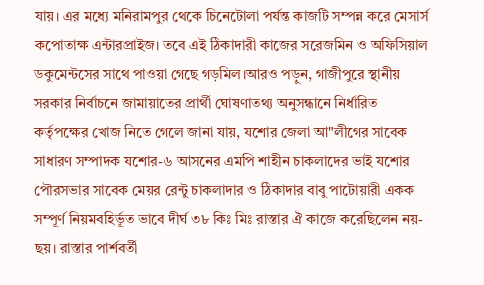যায়। এর মধ্যে মনিরামপুর থেকে চিনেটোলা পর্যন্ত কাজটি সম্পন্ন করে মেসার্স কপোতাক্ষ এন্টারপ্রাইজ। তবে এই ঠিকাদারী কাজের সরেজমিন ও অফিসিয়াল ডকুমেন্টসের সাথে পাওয়া গেছে গড়মিল।আরও পড়ুন, গাজীপুরে স্থানীয় সরকার নির্বাচনে জামায়াতের প্রার্থী ঘোষণাতথ্য অনুসন্ধানে নির্ধারিত কর্তৃপক্ষের খোজ নিতে গেলে জানা যায়, যশোর জেলা আ"লীগের সাবেক সাধারণ সম্পাদক যশোর-৬ আসনের এমপি শাহীন চাকলাদের ভাই যশোর পৌরসভার সাবেক মেয়র রেন্টু চাকলাদার ও ঠিকাদার বাবু পাটোয়ারী একক সম্পূর্ণ নিয়মবহির্ভূত ভাবে দীর্ঘ ৩৮ কিঃ মিঃ রাস্তার ঐ কাজে করেছিলেন নয়-ছয়। রাস্তার পার্শবর্তী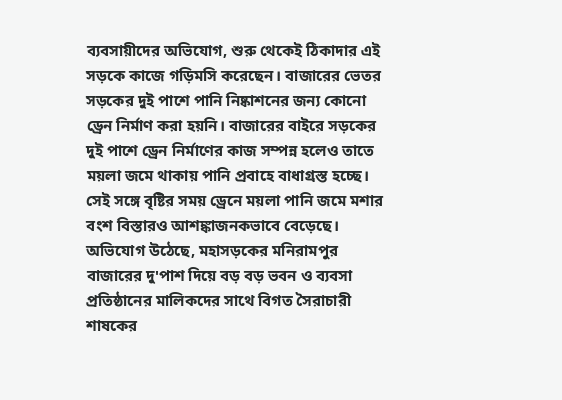ব্যবসায়ীদের অভিযোগ, শুরু থেকেই ঠিকাদার এই সড়কে কাজে গড়িমসি করেছেন। বাজারের ভেতর সড়কের দুই পাশে পানি নিষ্কাশনের জন্য কোনো ড্রেন নির্মাণ করা হয়নি। বাজারের বাইরে সড়কের দুই পাশে ড্রেন নির্মাণের কাজ সম্পন্ন হলেও তাতে ময়লা জমে থাকায় পানি প্রবাহে বাধাগ্রস্ত হচ্ছে। সেই সঙ্গে বৃষ্টির সময় ড্রেনে ময়লা পানি জমে মশার বংশ বিস্তারও আশঙ্কাজনকভাবে বেড়েছে। অভিযোগ উঠেছে, মহাসড়কের মনিরামপুর বাজারের দু'পাশ দিয়ে বড় বড় ভবন ও ব্যবসা প্রতিষ্ঠানের মালিকদের সাথে বিগত সৈরাচারী শাষকের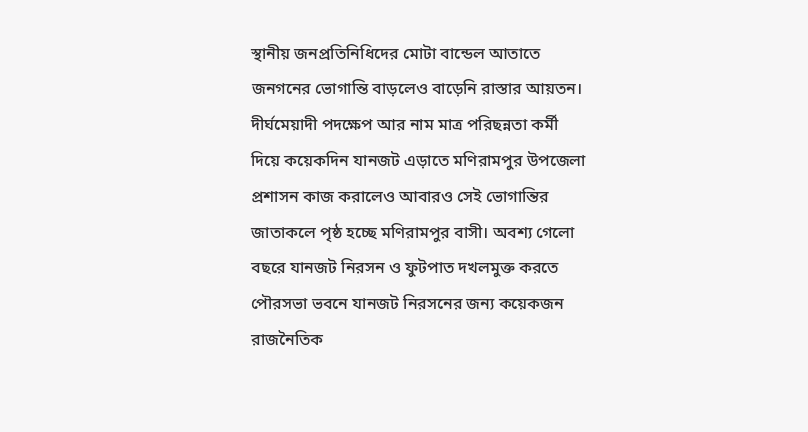স্থানীয় জনপ্রতিনিধিদের মোটা বান্ডেল আতাতে জনগনের ভোগান্তি বাড়লেও বাড়েনি রাস্তার আয়তন। দীর্ঘমেয়াদী পদক্ষেপ আর নাম মাত্র পরিছন্নতা কর্মী দিয়ে কয়েকদিন যানজট এড়াতে মণিরামপুর উপজেলা প্রশাসন কাজ করালেও আবারও সেই ভোগান্তির জাতাকলে পৃষ্ঠ হচ্ছে মণিরামপুর বাসী। অবশ্য গেলো বছরে যানজট নিরসন ও ফুটপাত দখলমুক্ত করতে পৌরসভা ভবনে যানজট নিরসনের জন্য কয়েকজন রাজনৈতিক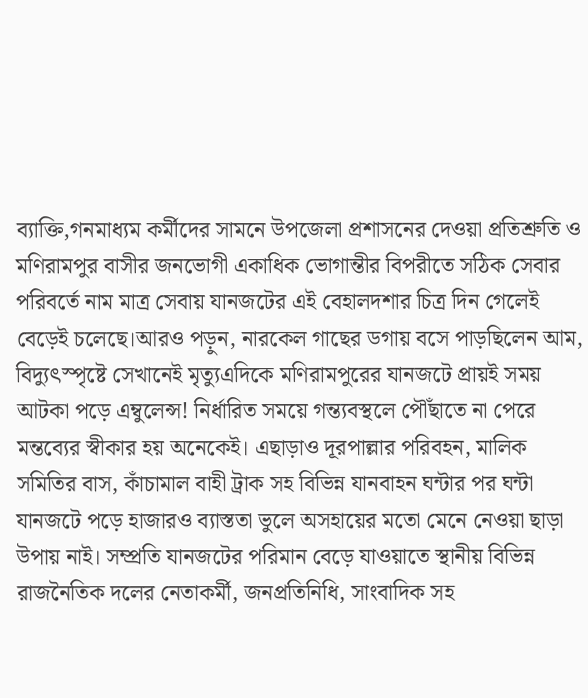ব্যাক্তি,গনমাধ্যম কর্মীদের সামনে উপজেলা প্রশাসনের দেওয়া প্রতিশ্রুতি ও মণিরামপুর বাসীর জনভোগী একাধিক ভোগান্তীর বিপরীতে সঠিক সেবার পরিবর্তে নাম মাত্র সেবায় যানজটের এই বেহালদশার চিত্র দিন গেলেই বেড়েই চলেছে।আরও পড়ুন, নারকেল গাছের ডগায় বসে পাড়ছিলেন আম, বিদ্যুৎস্পৃষ্টে সেখানেই মৃত্যুএদিকে মণিরামপুরের যানজটে প্রায়ই সময় আটকা পড়ে এম্বুলেন্স! নির্ধারিত সময়ে গন্ত্যবস্থলে পৌঁছাতে না পেরে মন্তব্যের স্বীকার হয় অনেকেই। এছাড়াও দূরপাল্লার পরিবহন, মালিক সমিতির বাস, কাঁচামাল বাহী ট্রাক সহ বিভিন্ন যানবাহন ঘন্টার পর ঘন্টা যানজটে পড়ে হাজারও ব্যাস্ততা ভুলে অসহায়ের মতো মেনে নেওয়া ছাড়া উপায় নাই। সম্প্রতি যানজটের পরিমান বেড়ে যাওয়াতে স্থানীয় বিভিন্ন রাজনৈতিক দলের নেতাকর্মী, জনপ্রতিনিধি, সাংবাদিক সহ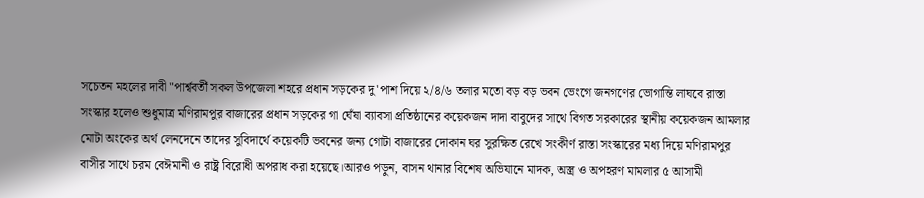সচেতন মহলের দাবী "পার্শ্ববর্তী সকল উপজেলা শহরে প্রধান সড়কের দু'পাশ দিয়ে ২/৪/৬ তলার মতো বড় বড় ভবন ভেংগে জনগণের ভোগান্তি লাঘবে রাস্তা সংস্কার হলেও শুধুমাত্র মণিরামপুর বাজারের প্রধান সড়কের গা ঘেঁষা ব্যাবসা প্রতিষ্ঠানের কয়েকজন দাদা বাবুদের সাথে বিগত সরকারের স্থানীয় কয়েকজন আমলার মোটা অংকের অর্থ লেনদেনে তাদের সুবিদার্থে কয়েকটি ভবনের জন্য গোটা বাজারের দোকান ঘর সুরক্ষিত রেখে সংকীর্ণ রাস্তা সংস্কারের মধ্য দিয়ে মণিরামপুর বাসীর সাথে চরম বেঈমানী ও রাষ্ট্র বিরোধী অপরাধ করা হয়েছে।আরও পড়ুন, বাসন থানার বিশেষ অভিযানে মাদক, অস্ত্র ও অপহরণ মামলার ৫ আসামী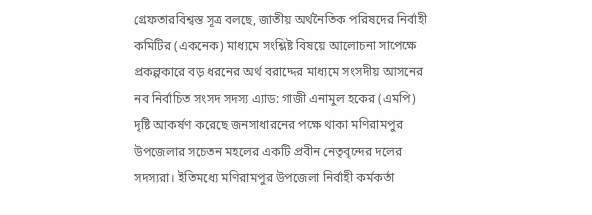গ্রেফতারবিশ্বস্ত সূত্র বলছে, জাতীয় অর্থনৈতিক পরিষদের নির্বাহী কমিটির (একনেক) মাধ্যমে সংশ্লিষ্ট বিষয়ে আলোচনা সাপেক্ষে প্রকল্পকারে বড় ধরনের অর্থ বরাদ্দের মাধ্যমে সংসদীয় আসনের নব নির্বাচিত সংসদ সদস্য এ্যাড: গাজী এনামুল হকের (এমপি) দৃষ্টি আকর্ষণ করেছে জনসাধারনের পক্ষে থাকা মণিরামপুর উপজেলার সচেতন মহলের একটি প্রবীন নেতৃবৃন্দের দলের সদস্যরা। ইতিমধ্যে মণিরামপুর উপজেলা নির্বাহী কর্মকর্তা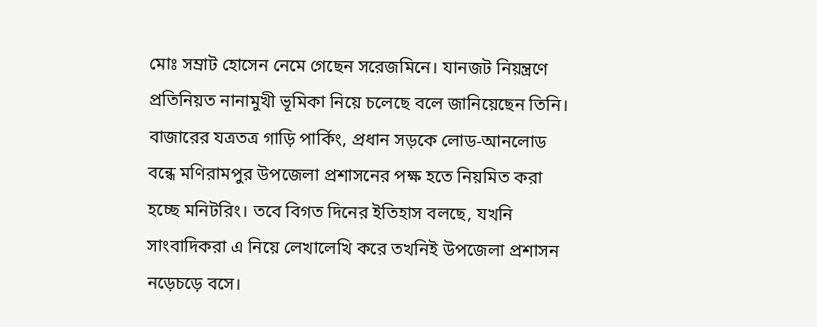মোঃ সম্রাট হোসেন নেমে গেছেন সরেজমিনে। যানজট নিয়ন্ত্রণে প্রতিনিয়ত নানামুখী ভূমিকা নিয়ে চলেছে বলে জানিয়েছেন তিনি। বাজারের যত্রতত্র গাড়ি পার্কিং, প্রধান সড়কে লোড-আনলোড বন্ধে মণিরামপুর উপজেলা প্রশাসনের পক্ষ হতে নিয়মিত করা হচ্ছে মনিটরিং। তবে বিগত দিনের ইতিহাস বলছে, যখনি সাংবাদিকরা এ নিয়ে লেখালেখি করে তখনিই উপজেলা প্রশাসন নড়েচড়ে বসে।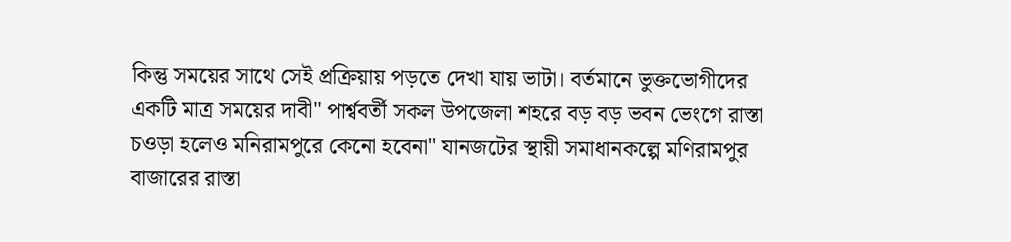কিন্তু সময়ের সাথে সেই প্রক্রিয়ায় পড়তে দেখা যায় ভাটা। বর্তমানে ভুক্তভোগীদের একটি মাত্র সময়ের দাবী" পার্শ্ববর্তী সকল উপজেলা শহরে বড় বড় ভবন ভেংগে রাস্তা চওড়া হলেও মনিরামপুরে কেনো হবেনা" যানজটের স্থায়ী সমাধানকল্পে মণিরামপুর বাজারের রাস্তা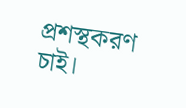প্রশস্থকরণ চাই।